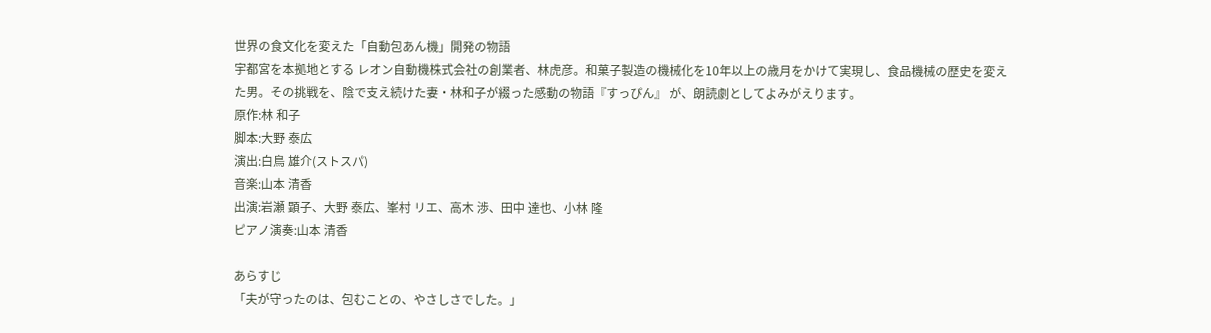世界の食文化を変えた「自動包あん機」開発の物語
宇都宮を本拠地とする レオン自動機株式会社の創業者、林虎彦。和菓子製造の機械化を10年以上の歳月をかけて実現し、食品機械の歴史を変えた男。その挑戦を、陰で支え続けた妻・林和子が綴った感動の物語『すっぴん』 が、朗読劇としてよみがえります。
原作:林 和子
脚本:大野 泰広
演出:白鳥 雄介(ストスパ)
音楽:山本 清香
出演:岩瀬 顕子、大野 泰広、峯村 リエ、高木 渉、田中 達也、小林 隆
ピアノ演奏:山本 清香

あらすじ
「夫が守ったのは、包むことの、やさしさでした。」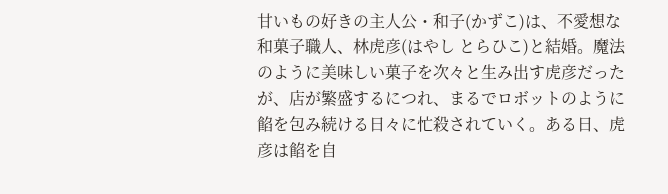甘いもの好きの主人公・和子(かずこ)は、不愛想な和菓子職人、林虎彦(はやし とらひこ)と結婚。魔法のように美味しい菓子を次々と生み出す虎彦だったが、店が繁盛するにつれ、まるでロボットのように餡を包み続ける日々に忙殺されていく。ある日、虎彦は餡を自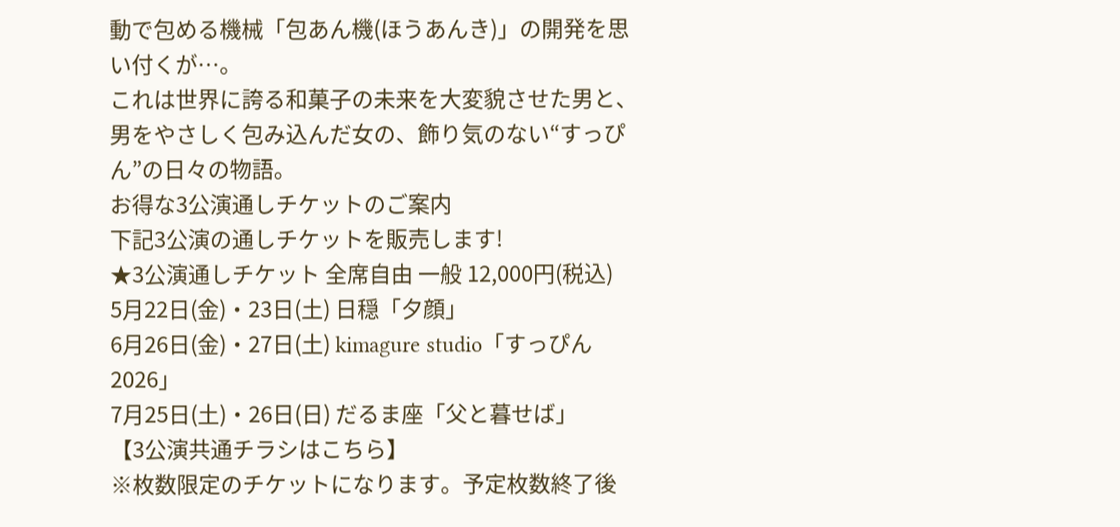動で包める機械「包あん機(ほうあんき)」の開発を思い付くが…。
これは世界に誇る和菓子の未来を大変貌させた男と、男をやさしく包み込んだ女の、飾り気のない“すっぴん”の日々の物語。
お得な3公演通しチケットのご案内
下記3公演の通しチケットを販売します!
★3公演通しチケット 全席自由 一般 12,000円(税込)
5月22日(金)・23日(土) 日穏「夕顔」
6月26日(金)・27日(土) kimagure studio「すっぴん2026」
7月25日(土)・26日(日) だるま座「父と暮せば」
【3公演共通チラシはこちら】
※枚数限定のチケットになります。予定枚数終了後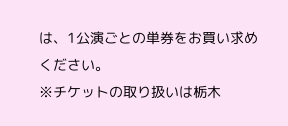は、1公演ごとの単券をお買い求めください。
※チケットの取り扱いは栃木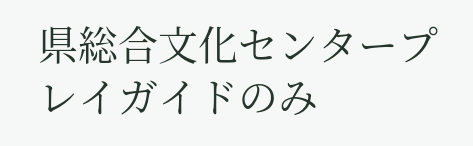県総合文化センタープレイガイドのみ